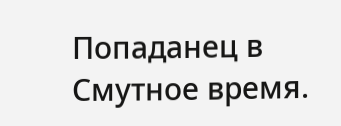Попаданец в Смутное время.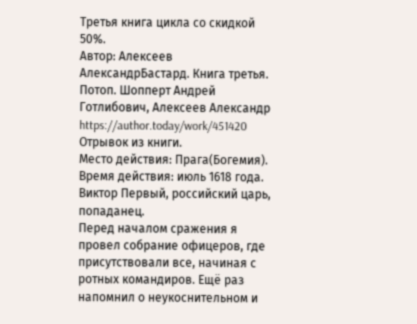Третья книга цикла со скидкой 50%.
Автор: Алексеев АлександрБастард. Книга третья. Потоп. Шопперт Андрей Готлибович, Алексеев Александр
https://author.today/work/451420
Отрывок из книги.
Место действия: Прага(Богемия).
Время действия: июль 1618 года.
Виктор Первый, российский царь, попаданец.
Перед началом сражения я провел собрание офицеров, где присутствовали все, начиная с ротных командиров. Ещё раз напомнил о неукоснительном и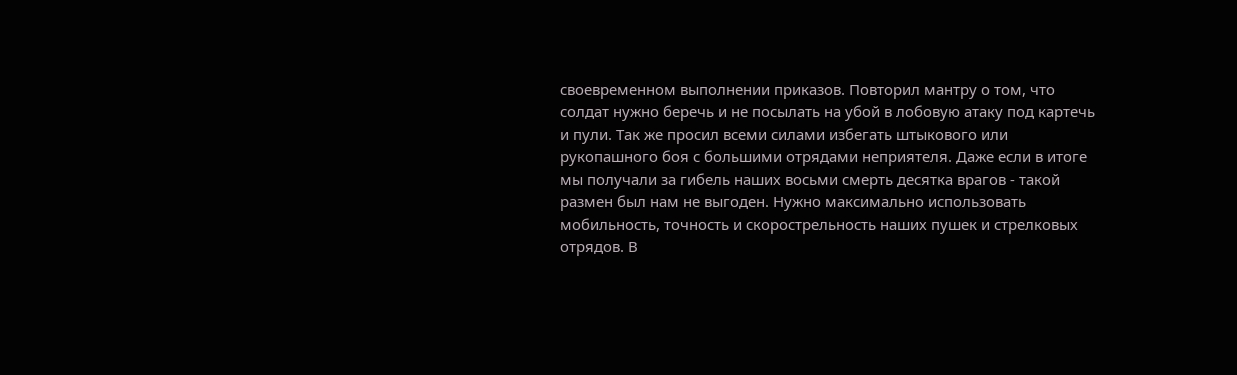своевременном выполнении приказов. Повторил мантру о том, что солдат нужно беречь и не посылать на убой в лобовую атаку под картечь и пули. Так же просил всеми силами избегать штыкового или рукопашного боя с большими отрядами неприятеля. Даже если в итоге мы получали за гибель наших восьми смерть десятка врагов - такой размен был нам не выгоден. Нужно максимально использовать мобильность, точность и скорострельность наших пушек и стрелковых отрядов. В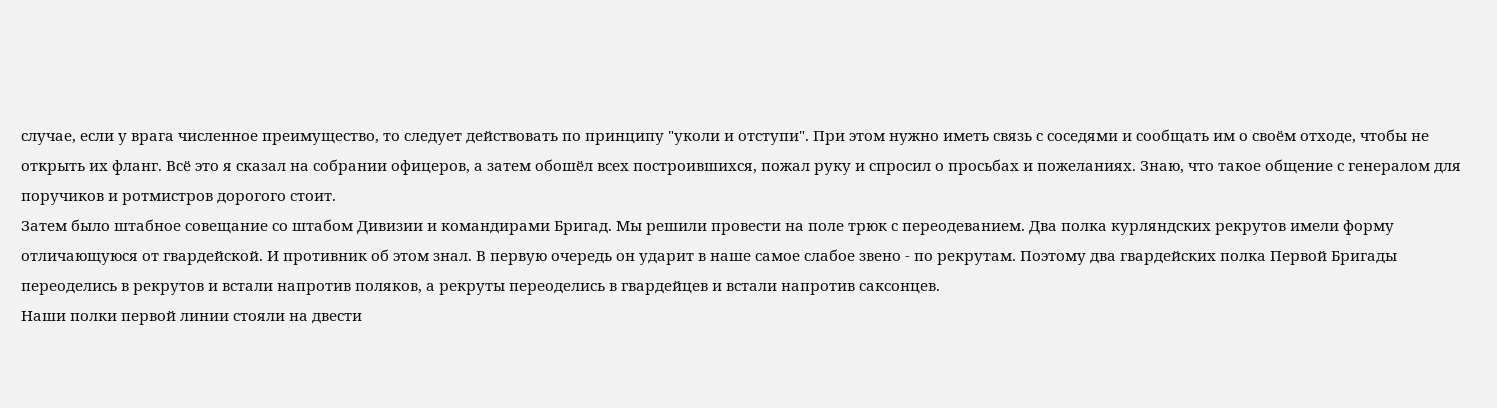случае, если у врага численное преимущество, то следует действовать по принципу "уколи и отступи". При этом нужно иметь связь с соседями и сообщать им о своём отходе, чтобы не открыть их фланг. Всё это я сказал на собрании офицеров, а затем обошёл всех построившихся, пожал руку и спросил о просьбах и пожеланиях. Знаю, что такое общение с генералом для поручиков и ротмистров дорогого стоит.
Затем было штабное совещание со штабом Дивизии и командирами Бригад. Мы решили провести на поле трюк с переодеванием. Два полка курляндских рекрутов имели форму отличающуюся от гвардейской. И противник об этом знал. В первую очередь он ударит в наше самое слабое звено - по рекрутам. Поэтому два гвардейских полка Первой Бригады переоделись в рекрутов и встали напротив поляков, а рекруты переоделись в гвардейцев и встали напротив саксонцев.
Наши полки первой линии стояли на двести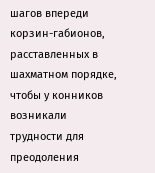шагов впереди корзин-габионов, расставленных в шахматном порядке, чтобы у конников возникали трудности для преодоления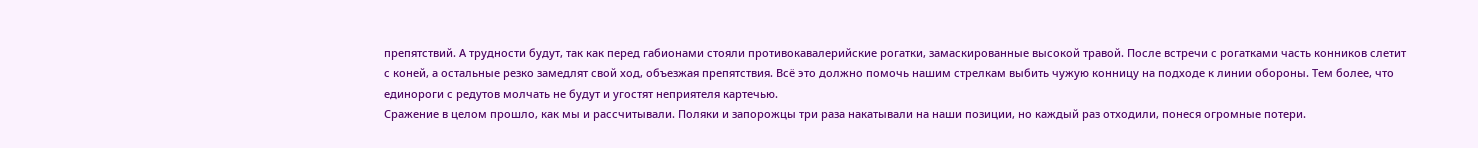препятствий. А трудности будут, так как перед габионами стояли противокавалерийские рогатки, замаскированные высокой травой. После встречи с рогатками часть конников слетит с коней, а остальные резко замедлят свой ход, объезжая препятствия. Всё это должно помочь нашим стрелкам выбить чужую конницу на подходе к линии обороны. Тем более, что единороги с редутов молчать не будут и угостят неприятеля картечью.
Сражение в целом прошло, как мы и рассчитывали. Поляки и запорожцы три раза накатывали на наши позиции, но каждый раз отходили, понеся огромные потери.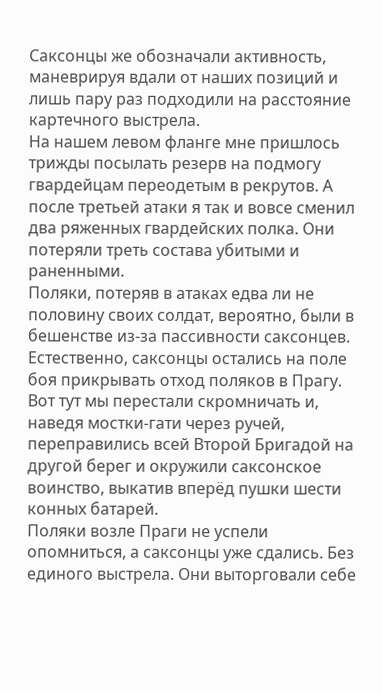Саксонцы же обозначали активность, маневрируя вдали от наших позиций и лишь пару раз подходили на расстояние картечного выстрела.
На нашем левом фланге мне пришлось трижды посылать резерв на подмогу гвардейцам переодетым в рекрутов. А после третьей атаки я так и вовсе сменил два ряженных гвардейских полка. Они потеряли треть состава убитыми и раненными.
Поляки, потеряв в атаках едва ли не половину своих солдат, вероятно, были в бешенстве из-за пассивности саксонцев. Естественно, саксонцы остались на поле боя прикрывать отход поляков в Прагу. Вот тут мы перестали скромничать и, наведя мостки-гати через ручей, переправились всей Второй Бригадой на другой берег и окружили саксонское воинство, выкатив вперёд пушки шести конных батарей.
Поляки возле Праги не успели опомниться, а саксонцы уже сдались. Без единого выстрела. Они выторговали себе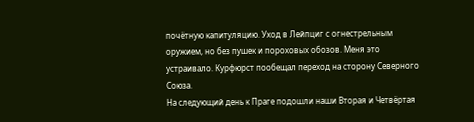почётную капитуляцию. Уход в Лейпциг с огнестрельным оружием, но без пушек и пороховых обозов. Меня это устраивало. Курфюрст пообещал переход на сторону Северного Союза.
На следующий день к Праге подошли наши Вторая и Четвёртая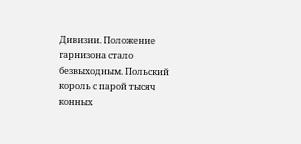Дивизии. Положение гарнизона стало безвыходным. Польский король с парой тысяч конных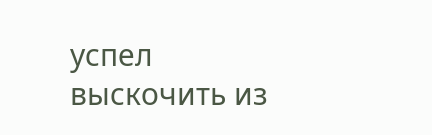успел выскочить из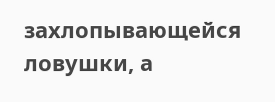захлопывающейся ловушки, а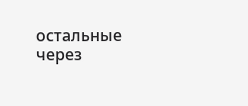остальные через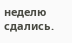неделю сдались.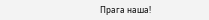Прага наша!